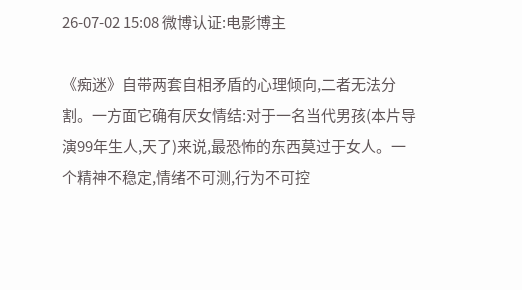26-07-02 15:08 微博认证:电影博主

《痴迷》自带两套自相矛盾的心理倾向,二者无法分割。一方面它确有厌女情结:对于一名当代男孩(本片导演99年生人,天了)来说,最恐怖的东西莫过于女人。一个精神不稳定,情绪不可测,行为不可控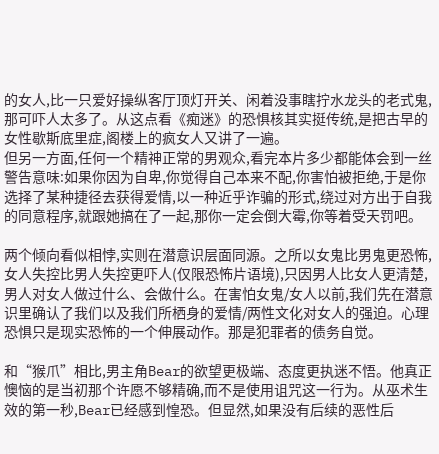的女人,比一只爱好操纵客厅顶灯开关、闲着没事瞎拧水龙头的老式鬼,那可吓人太多了。从这点看《痴迷》的恐惧核其实挺传统,是把古早的女性歇斯底里症,阁楼上的疯女人又讲了一遍。
但另一方面,任何一个精神正常的男观众,看完本片多少都能体会到一丝警告意味:如果你因为自卑,你觉得自己本来不配,你害怕被拒绝,于是你选择了某种捷径去获得爱情,以一种近乎诈骗的形式,绕过对方出于自我的同意程序,就跟她搞在了一起,那你一定会倒大霉,你等着受天罚吧。

两个倾向看似相悖,实则在潜意识层面同源。之所以女鬼比男鬼更恐怖,女人失控比男人失控更吓人(仅限恐怖片语境),只因男人比女人更清楚,男人对女人做过什么、会做什么。在害怕女鬼/女人以前,我们先在潜意识里确认了我们以及我们所栖身的爱情/两性文化对女人的强迫。心理恐惧只是现实恐怖的一个伸展动作。那是犯罪者的债务自觉。

和“猴爪”相比,男主角Bear的欲望更极端、态度更执迷不悟。他真正懊恼的是当初那个许愿不够精确,而不是使用诅咒这一行为。从巫术生效的第一秒,Bear已经感到惶恐。但显然,如果没有后续的恶性后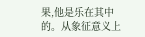果,他是乐在其中的。从象征意义上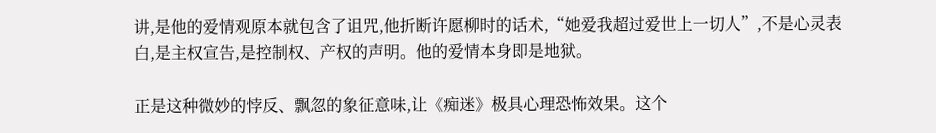讲,是他的爱情观原本就包含了诅咒,他折断许愿柳时的话术,“她爱我超过爱世上一切人”,不是心灵表白,是主权宣告,是控制权、产权的声明。他的爱情本身即是地狱。

正是这种微妙的悖反、飘忽的象征意味,让《痴迷》极具心理恐怖效果。这个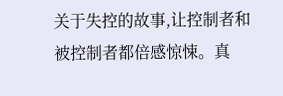关于失控的故事,让控制者和被控制者都倍感惊悚。真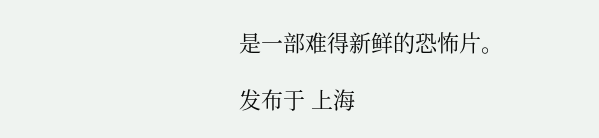是一部难得新鲜的恐怖片。

发布于 上海